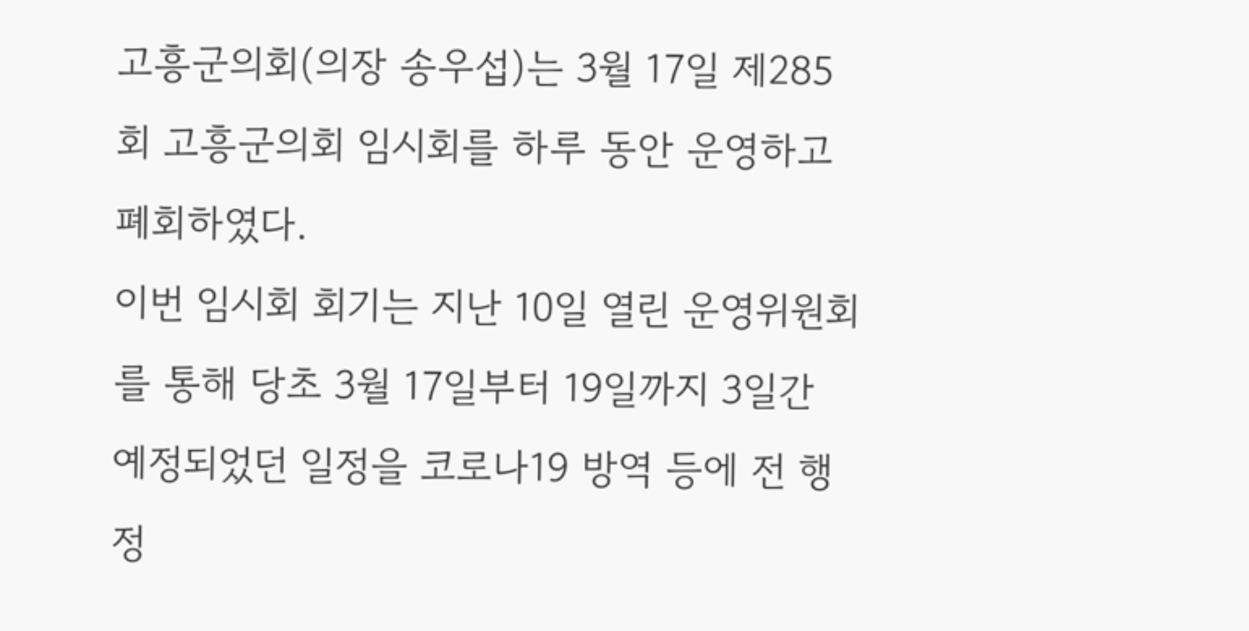고흥군의회(의장 송우섭)는 3월 17일 제285회 고흥군의회 임시회를 하루 동안 운영하고 폐회하였다.
이번 임시회 회기는 지난 10일 열린 운영위원회를 통해 당초 3월 17일부터 19일까지 3일간 예정되었던 일정을 코로나19 방역 등에 전 행정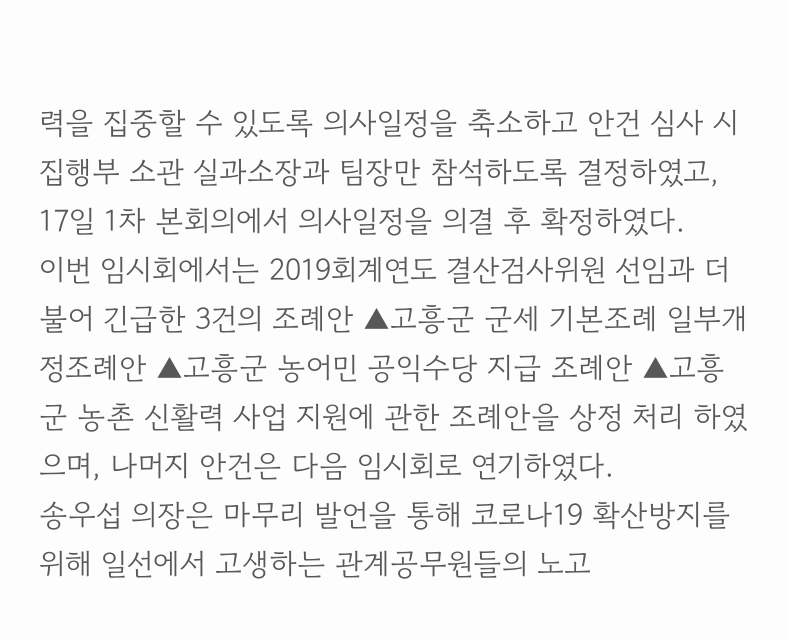력을 집중할 수 있도록 의사일정을 축소하고 안건 심사 시 집행부 소관 실과소장과 팀장만 참석하도록 결정하였고, 17일 1차 본회의에서 의사일정을 의결 후 확정하였다.
이번 임시회에서는 2019회계연도 결산검사위원 선임과 더불어 긴급한 3건의 조례안 ▲고흥군 군세 기본조례 일부개정조례안 ▲고흥군 농어민 공익수당 지급 조례안 ▲고흥군 농촌 신활력 사업 지원에 관한 조례안을 상정 처리 하였으며, 나머지 안건은 다음 임시회로 연기하였다.
송우섭 의장은 마무리 발언을 통해 코로나19 확산방지를 위해 일선에서 고생하는 관계공무원들의 노고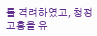를 격려하였고, 청정 고흥을 유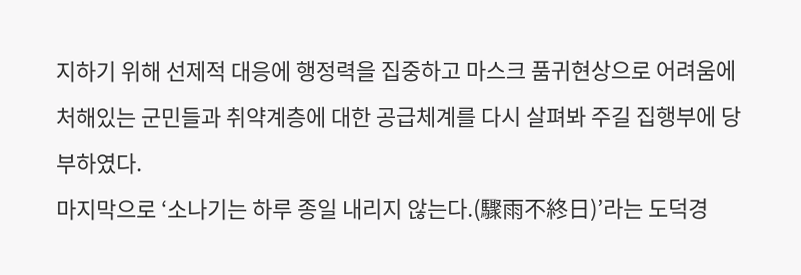지하기 위해 선제적 대응에 행정력을 집중하고 마스크 품귀현상으로 어려움에 처해있는 군민들과 취약계층에 대한 공급체계를 다시 살펴봐 주길 집행부에 당부하였다.
마지막으로 ‘소나기는 하루 종일 내리지 않는다.(驟雨不終日)’라는 도덕경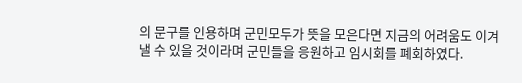의 문구를 인용하며 군민모두가 뜻을 모은다면 지금의 어려움도 이겨낼 수 있을 것이라며 군민들을 응원하고 임시회를 폐회하였다.